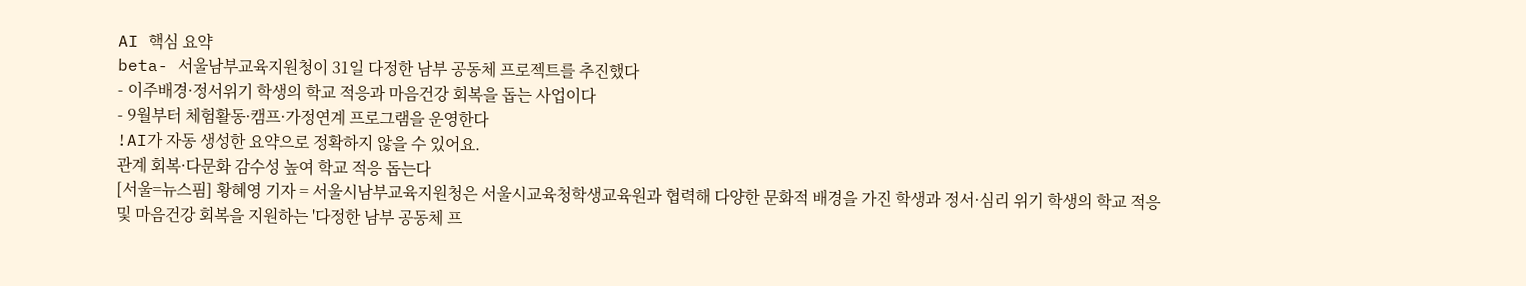AI 핵심 요약
beta- 서울남부교육지원청이 31일 다정한 남부 공동체 프로젝트를 추진했다
- 이주배경·정서위기 학생의 학교 적응과 마음건강 회복을 돕는 사업이다
- 9월부터 체험활동·캠프·가정연계 프로그램을 운영한다
!AI가 자동 생성한 요약으로 정확하지 않을 수 있어요.
관계 회복·다문화 감수성 높여 학교 적응 돕는다
[서울=뉴스핌] 황혜영 기자 = 서울시남부교육지원청은 서울시교육청학생교육원과 협력해 다양한 문화적 배경을 가진 학생과 정서·심리 위기 학생의 학교 적응 및 마음건강 회복을 지원하는 '다정한 남부 공동체 프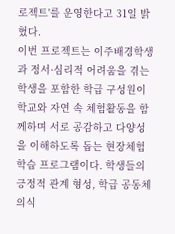로젝트'를 운영한다고 31일 밝혔다.
이번 프로젝트는 이주배경학생과 정서·심리적 어려움을 겪는 학생을 포함한 학급 구성원이 학교와 자연 속 체험활동을 함께하며 서로 공감하고 다양성을 이해하도록 돕는 현장체험학습 프로그램이다. 학생들의 긍정적 관계 형성, 학급 공동체 의식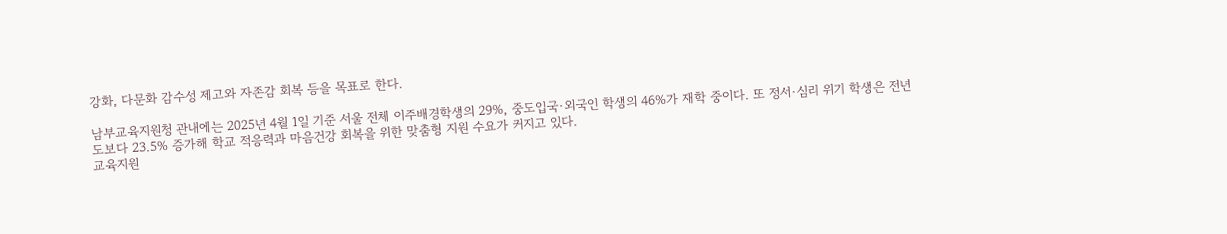강화, 다문화 감수성 제고와 자존감 회복 등을 목표로 한다.

남부교육지원청 관내에는 2025년 4월 1일 기준 서울 전체 이주배경학생의 29%, 중도입국·외국인 학생의 46%가 재학 중이다. 또 정서·심리 위기 학생은 전년도보다 23.5% 증가해 학교 적응력과 마음건강 회복을 위한 맞춤형 지원 수요가 커지고 있다.
교육지원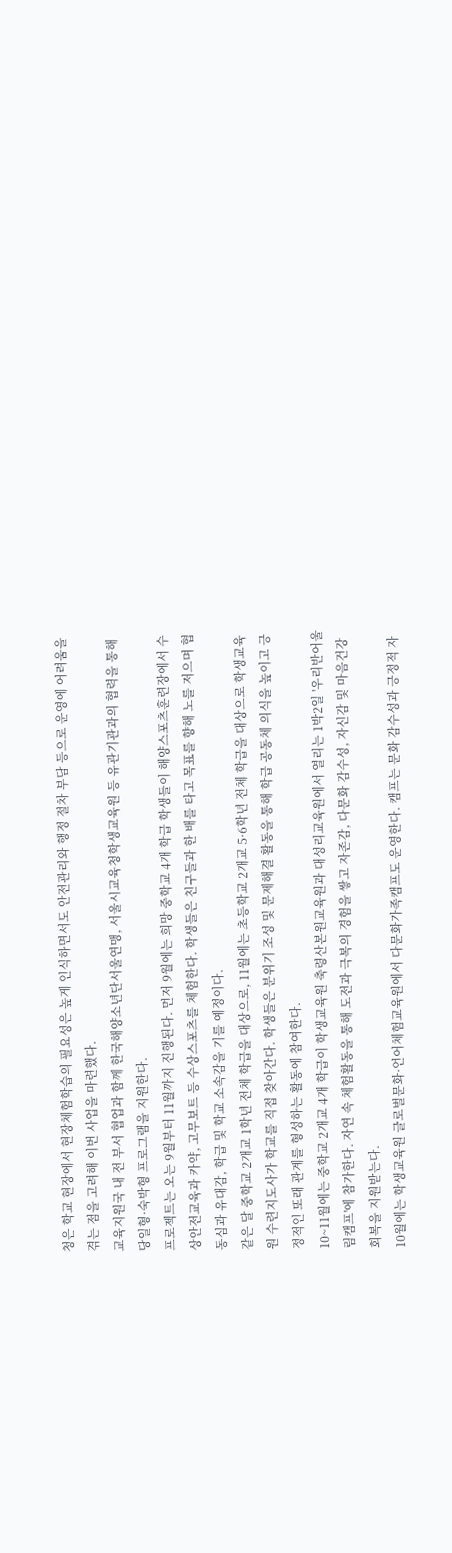청은 학교 현장에서 현장체험학습의 필요성은 높게 인식하면서도 안전관리와 행정 절차 부담 등으로 운영에 어려움을 겪는 점을 고려해 이번 사업을 마련했다.
교육지원국 내 전 부서 협업과 함께 한국해양소년단서울연맹, 서울시교육청학생교육원 등 유관기관과의 협력을 통해 당일형·숙박형 프로그램을 지원한다.
프로젝트는 오는 9월부터 11월까지 진행된다. 먼저 9월에는 희망 중학교 4개 학급 학생들이 해양스포츠훈련장에서 수상안전교육과 카약, 고무보트 등 수상스포츠를 체험한다. 학생들은 친구들과 한 배를 타고 목표를 향해 노를 저으며 협동심과 유대감, 학급 및 학교 소속감을 기를 예정이다.
같은 달 중학교 2개교 1학년 전체 학급을 대상으로, 11월에는 초등학교 2개교 5·6학년 전체 학급을 대상으로 학생교육원 수련지도사가 학교를 직접 찾아간다. 학생들은 분위기 조성 및 문제해결 활동을 통해 학급 공동체 의식을 높이고 긍정적인 또래 관계를 형성하는 활동에 참여한다.
10~11월에는 중학교 2개교 4개 학급이 학생교육원 축령산본원교육원과 대성리교육원에서 열리는 1박2일 '우리반어울림캠프'에 참가한다. 자연 속 체험활동을 통해 도전과 극복의 경험을 쌓고 자존감, 다문화 감수성, 자신감 및 마음건강 회복을 지원받는다.
10월에는 학생교육원 글로벌문화·언어체험교육원에서 다문화가족캠프도 운영한다. 캠프는 문화 감수성과 긍정적 자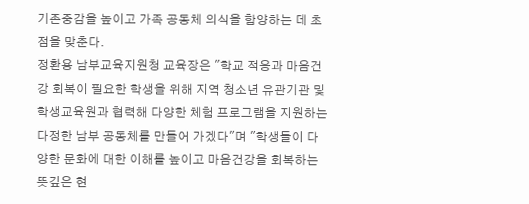기존중감을 높이고 가족 공동체 의식을 함양하는 데 초점을 맞춘다.
정환용 남부교육지원청 교육장은 "학교 적응과 마음건강 회복이 필요한 학생을 위해 지역 청소년 유관기관 및 학생교육원과 협력해 다양한 체험 프로그램을 지원하는 다정한 남부 공동체를 만들어 가겠다"며 "학생들이 다양한 문화에 대한 이해를 높이고 마음건강을 회복하는 뜻깊은 현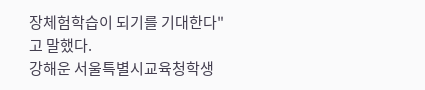장체험학습이 되기를 기대한다"고 말했다.
강해운 서울특별시교육청학생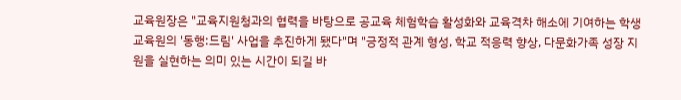교육원장은 "교육지원청과의 협력을 바탕으로 공교육 체험학습 활성화와 교육격차 해소에 기여하는 학생교육원의 '동행:드림' 사업을 추진하게 됐다"며 "긍정적 관계 형성, 학교 적응력 향상, 다문화가족 성장 지원을 실현하는 의미 있는 시간이 되길 바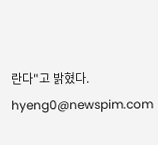란다"고 밝혔다.
hyeng0@newspim.com